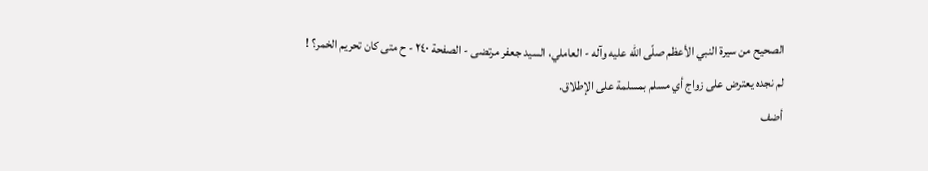الصحيح من سيرة النبي الأعظم صلّى الله عليه وآله - العاملي، السيد جعفر مرتضى - الصفحة ٢٤٠ - ح متى كان تحريم الخمر؟ !
لم نجده يعترض على زواج أي مسلم بمسلمة على الإطلاق.
أضف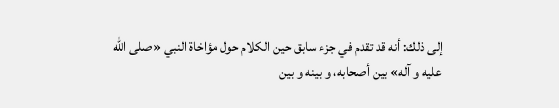إلى ذلك: أنه قد تقدم في جزء سابق حين الكلام حول مؤاخاة النبي «صلى اللّه عليه و آله» بين أصحابه، و بينه و بين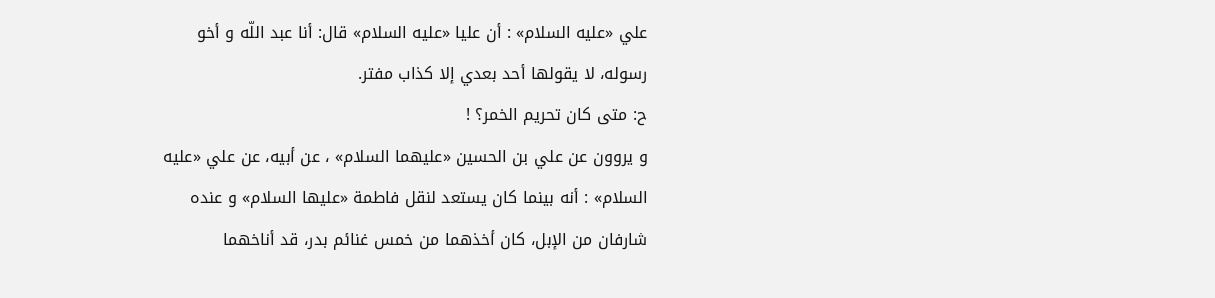علي «عليه السلام» : أن عليا «عليه السلام» قال: أنا عبد اللّه و أخو رسوله، لا يقولها أحد بعدي إلا كذاب مفتر.
ح: متى كان تحريم الخمر؟ !
و يروون عن علي بن الحسين «عليهما السلام» ، عن أبيه، عن علي «عليه السلام» : أنه بينما كان يستعد لنقل فاطمة «عليها السلام» و عنده شارفان من الإبل، كان أخذهما من خمس غنائم بدر، قد أناخهما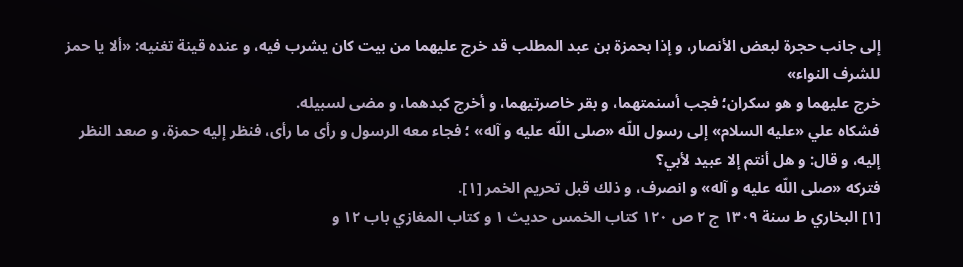إلى جانب حجرة لبعض الأنصار، و إذا بحمزة بن عبد المطلب قد خرج عليهما من بيت كان يشرب فيه، و عنده قينة تغنيه: «ألا يا حمز للشرف النواء»
خرج عليهما و هو سكران؛ فجب أسنمتهما، و بقر خاصرتيهما، و أخرج كبدهما، و مضى لسبيله.
فشكاه علي «عليه السلام» إلى رسول اللّه «صلى اللّه عليه و آله» ؛ فجاء معه الرسول و رأى ما رأى، فنظر إليه حمزة، و صعد النظر إليه، و قال: و هل أنتم إلا عبيد لأبي؟
فتركه «صلى اللّه عليه و آله» و انصرف، و ذلك قبل تحريم الخمر [١].
[١] البخاري ط سنة ١٣٠٩ ج ٢ ص ١٢٠ كتاب الخمس حديث ١ و كتاب المغازي باب ١٢ و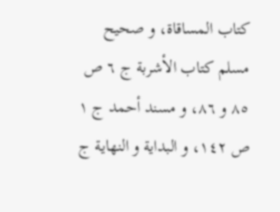كتاب المساقاة، و صحيح مسلم كتاب الأشربة ج ٦ ص ٨٥ و ٨٦، و مسند أحمد ج ١ ص ١٤٢، و البداية و النهاية ج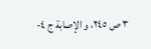٣ ص ٢٤٥، و الإصابة ج ٤-